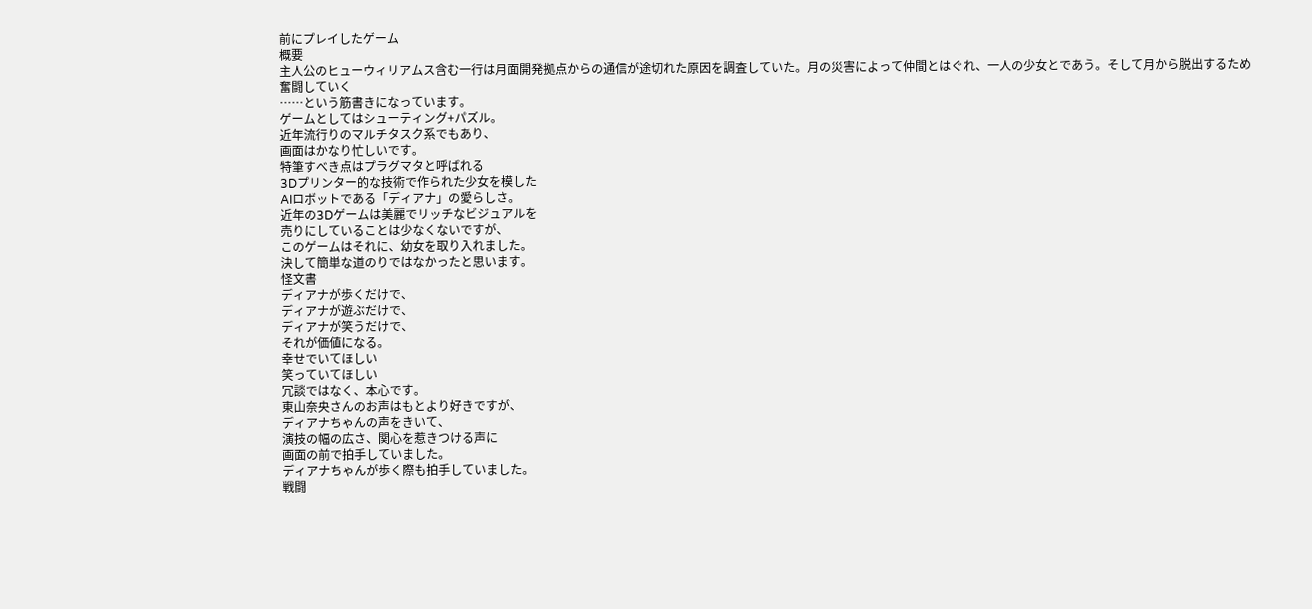前にプレイしたゲーム
概要
主人公のヒューウィリアムス含む一行は月面開発拠点からの通信が途切れた原因を調査していた。月の災害によって仲間とはぐれ、一人の少女とであう。そして月から脱出するため奮闘していく
……という筋書きになっています。
ゲームとしてはシューティング+パズル。
近年流行りのマルチタスク系でもあり、
画面はかなり忙しいです。
特筆すべき点はプラグマタと呼ばれる
3Dプリンター的な技術で作られた少女を模した
AIロボットである「ディアナ」の愛らしさ。
近年の3Dゲームは美麗でリッチなビジュアルを
売りにしていることは少なくないですが、
このゲームはそれに、幼女を取り入れました。
決して簡単な道のりではなかったと思います。
怪文書
ディアナが歩くだけで、
ディアナが遊ぶだけで、
ディアナが笑うだけで、
それが価値になる。
幸せでいてほしい
笑っていてほしい
冗談ではなく、本心です。
東山奈央さんのお声はもとより好きですが、
ディアナちゃんの声をきいて、
演技の幅の広さ、関心を惹きつける声に
画面の前で拍手していました。
ディアナちゃんが歩く際も拍手していました。
戦闘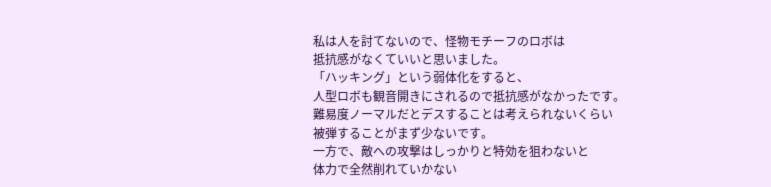私は人を討てないので、怪物モチーフのロボは
抵抗感がなくていいと思いました。
「ハッキング」という弱体化をすると、
人型ロボも観音開きにされるので抵抗感がなかったです。
難易度ノーマルだとデスすることは考えられないくらい
被弾することがまず少ないです。
一方で、敵への攻撃はしっかりと特効を狙わないと
体力で全然削れていかない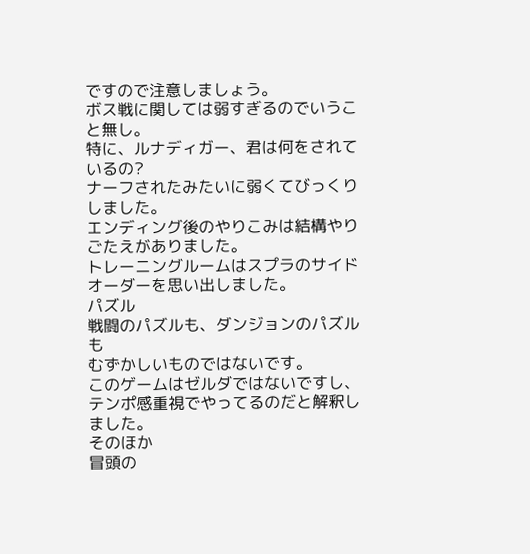ですので注意しましょう。
ボス戦に関しては弱すぎるのでいうこと無し。
特に、ルナディガー、君は何をされているの?
ナーフされたみたいに弱くてびっくりしました。
エンディング後のやりこみは結構やりごたえがありました。
トレーニングルームはスプラのサイドオーダーを思い出しました。
パズル
戦闘のパズルも、ダンジョンのパズルも
むずかしいものではないです。
このゲームはゼルダではないですし、
テンポ感重視でやってるのだと解釈しました。
そのほか
冒頭の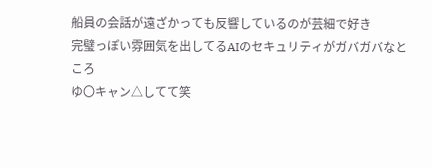船員の会話が遠ざかっても反響しているのが芸細で好き
完璧っぽい雰囲気を出してるAIのセキュリティがガバガバなところ
ゆ〇キャン△してて笑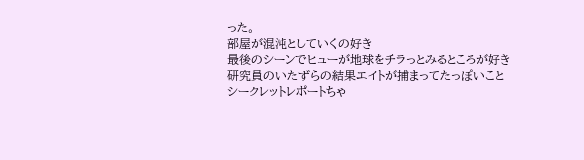った。
部屋が混沌としていくの好き
最後のシーンでヒューが地球をチラっとみるところが好き
研究員のいたずらの結果エイトが捕まってたっぽいこと
シークレットレポートちゃ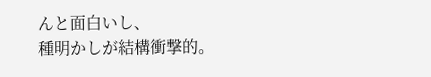んと面白いし、
種明かしが結構衝撃的。